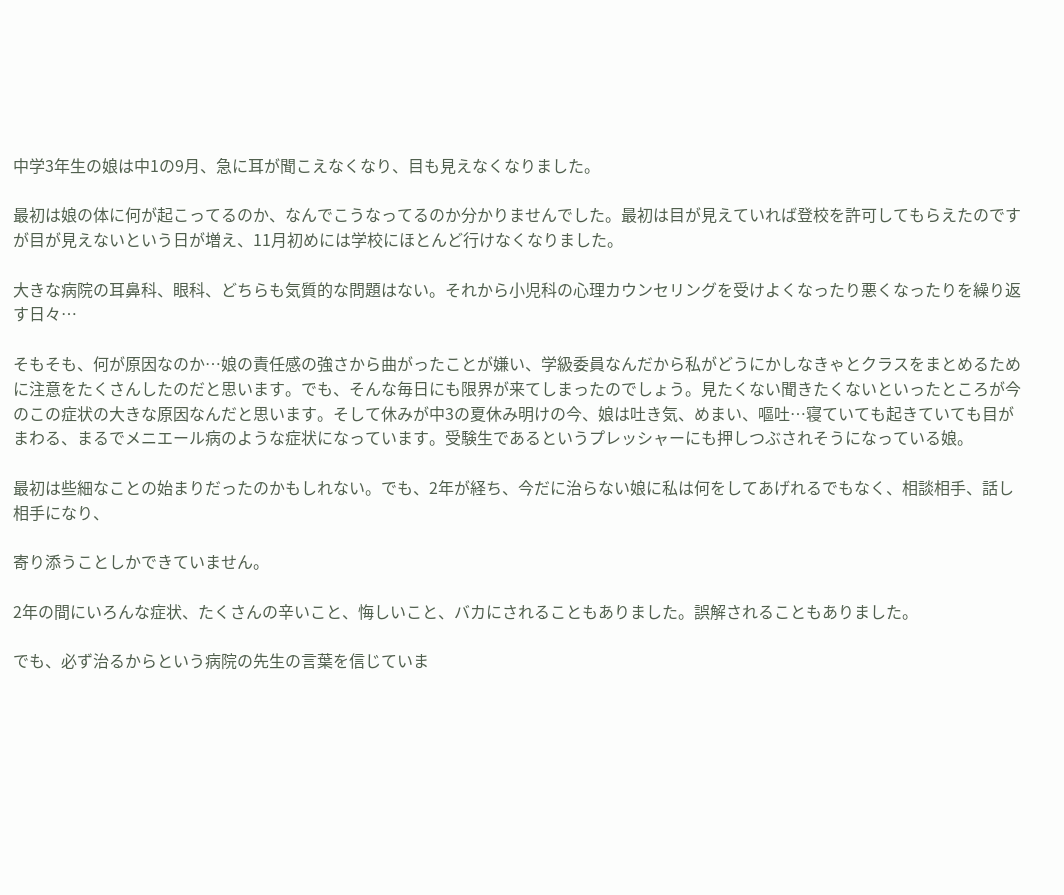中学3年生の娘は中1の9月、急に耳が聞こえなくなり、目も見えなくなりました。

最初は娘の体に何が起こってるのか、なんでこうなってるのか分かりませんでした。最初は目が見えていれば登校を許可してもらえたのですが目が見えないという日が増え、11月初めには学校にほとんど行けなくなりました。

大きな病院の耳鼻科、眼科、どちらも気質的な問題はない。それから小児科の心理カウンセリングを受けよくなったり悪くなったりを繰り返す日々…

そもそも、何が原因なのか…娘の責任感の強さから曲がったことが嫌い、学級委員なんだから私がどうにかしなきゃとクラスをまとめるために注意をたくさんしたのだと思います。でも、そんな毎日にも限界が来てしまったのでしょう。見たくない聞きたくないといったところが今のこの症状の大きな原因なんだと思います。そして休みが中3の夏休み明けの今、娘は吐き気、めまい、嘔吐…寝ていても起きていても目がまわる、まるでメニエール病のような症状になっています。受験生であるというプレッシャーにも押しつぶされそうになっている娘。

最初は些細なことの始まりだったのかもしれない。でも、2年が経ち、今だに治らない娘に私は何をしてあげれるでもなく、相談相手、話し相手になり、

寄り添うことしかできていません。

2年の間にいろんな症状、たくさんの辛いこと、悔しいこと、バカにされることもありました。誤解されることもありました。

でも、必ず治るからという病院の先生の言葉を信じていま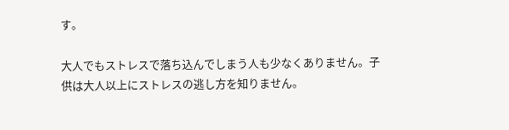す。

大人でもストレスで落ち込んでしまう人も少なくありません。子供は大人以上にストレスの逃し方を知りません。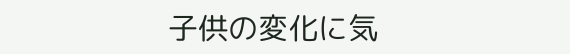子供の変化に気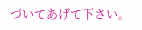づいてあげて下さい。